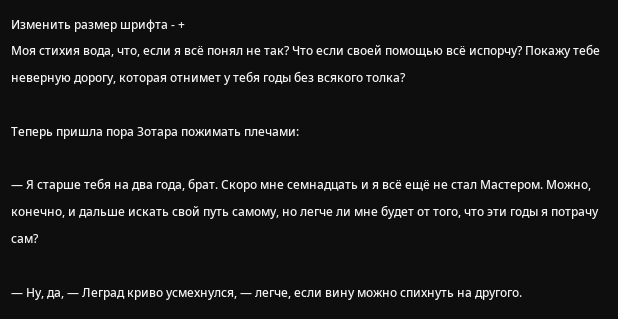Изменить размер шрифта - +
Моя стихия вода, что, если я всё понял не так? Что если своей помощью всё испорчу? Покажу тебе неверную дорогу, которая отнимет у тебя годы без всякого толка?

Теперь пришла пора Зотара пожимать плечами:

— Я старше тебя на два года, брат. Скоро мне семнадцать и я всё ещё не стал Мастером. Можно, конечно, и дальше искать свой путь самому, но легче ли мне будет от того, что эти годы я потрачу сам?

— Ну, да, — Леград криво усмехнулся, — легче, если вину можно спихнуть на другого.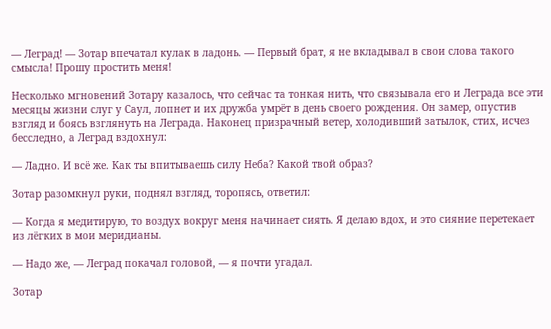— Леград! — Зотар впечатал кулак в ладонь. — Первый брат, я не вкладывал в свои слова такого смысла! Прошу простить меня!

Несколько мгновений Зотару казалось, что сейчас та тонкая нить, что связывала его и Леграда все эти месяцы жизни слуг у Саул, лопнет и их дружба умрёт в день своего рождения. Он замер, опустив взгляд и боясь взглянуть на Леграда. Наконец призрачный ветер, холодивший затылок, стих, исчез бесследно, а Леград вздохнул:

— Ладно. И всё же. Как ты впитываешь силу Неба? Какой твой образ?

Зотар разомкнул руки, поднял взгляд, торопясь, ответил:

— Когда я медитирую, то воздух вокруг меня начинает сиять. Я делаю вдох, и это сияние перетекает из лёгких в мои меридианы.

— Надо же, — Леград покачал головой, — я почти угадал.

Зотар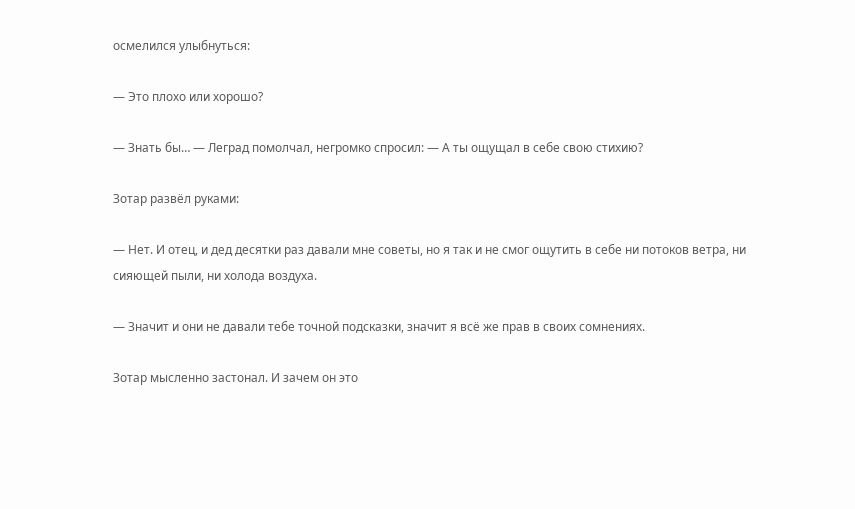осмелился улыбнуться:

— Это плохо или хорошо?

— Знать бы… — Леград помолчал, негромко спросил: — А ты ощущал в себе свою стихию?

Зотар развёл руками:

— Нет. И отец, и дед десятки раз давали мне советы, но я так и не смог ощутить в себе ни потоков ветра, ни сияющей пыли, ни холода воздуха.

— Значит и они не давали тебе точной подсказки, значит я всё же прав в своих сомнениях.

Зотар мысленно застонал. И зачем он это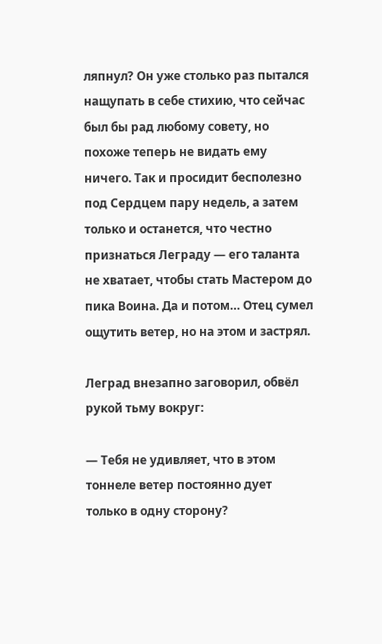ляпнул? Он уже столько раз пытался нащупать в себе стихию, что сейчас был бы рад любому совету, но похоже теперь не видать ему ничего. Так и просидит бесполезно под Сердцем пару недель, а затем только и останется, что честно признаться Леграду — его таланта не хватает, чтобы стать Мастером до пика Воина. Да и потом… Отец сумел ощутить ветер, но на этом и застрял.

Леград внезапно заговорил, обвёл рукой тьму вокруг:

— Тебя не удивляет, что в этом тоннеле ветер постоянно дует только в одну сторону?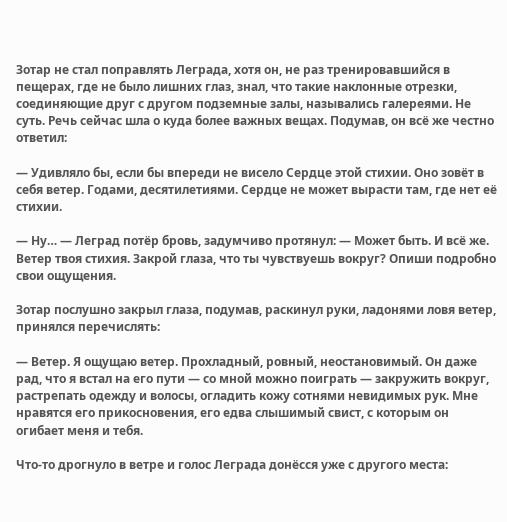Зотар не стал поправлять Леграда, хотя он, не раз тренировавшийся в пещерах, где не было лишних глаз, знал, что такие наклонные отрезки, соединяющие друг с другом подземные залы, назывались галереями. Не суть. Речь сейчас шла о куда более важных вещах. Подумав, он всё же честно ответил:

— Удивляло бы, если бы впереди не висело Сердце этой стихии. Оно зовёт в себя ветер. Годами, десятилетиями. Сердце не может вырасти там, где нет её стихии.

— Ну… — Леград потёр бровь, задумчиво протянул: — Может быть. И всё же. Ветер твоя стихия. Закрой глаза, что ты чувствуешь вокруг? Опиши подробно свои ощущения.

Зотар послушно закрыл глаза, подумав, раскинул руки, ладонями ловя ветер, принялся перечислять:

— Ветер. Я ощущаю ветер. Прохладный, ровный, неостановимый. Он даже рад, что я встал на его пути — со мной можно поиграть — закружить вокруг, растрепать одежду и волосы, огладить кожу сотнями невидимых рук. Мне нравятся его прикосновения, его едва слышимый свист, с которым он огибает меня и тебя.

Что-то дрогнуло в ветре и голос Леграда донёсся уже с другого места: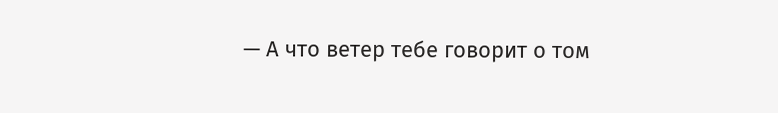— А что ветер тебе говорит о том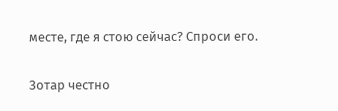месте, где я стою сейчас? Спроси его.

Зотар честно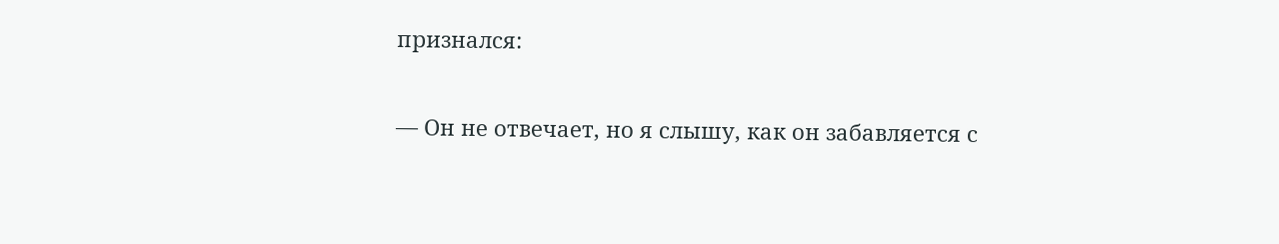признался:

— Он не отвечает, но я слышу, как он забавляется с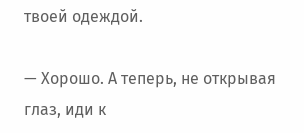твоей одеждой.

— Хорошо. А теперь, не открывая глаз, иди к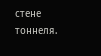стене тоннеля.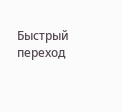Быстрый переход